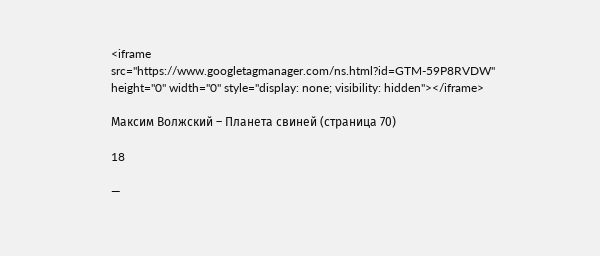<iframe src="https://www.googletagmanager.com/ns.html?id=GTM-59P8RVDW" height="0" width="0" style="display: none; visibility: hidden"></iframe>

Максим Волжский – Планета свиней (страница 70)

18

—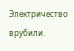Электричество врубили.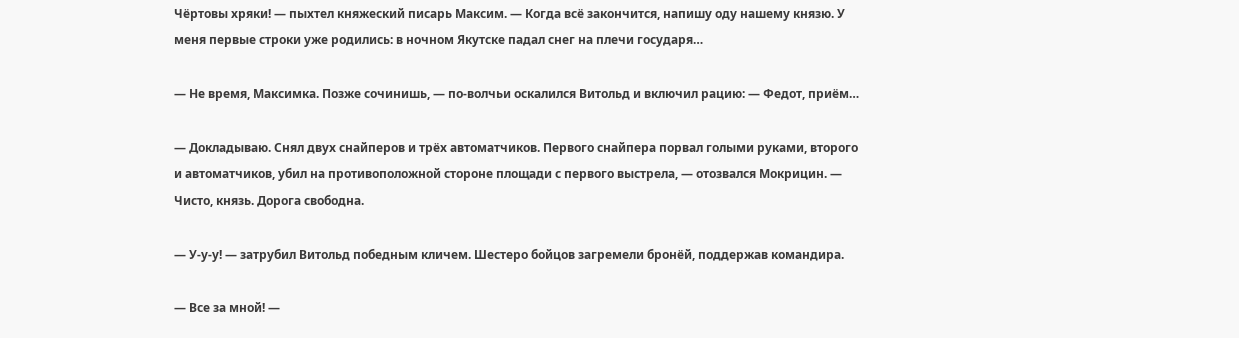Чёртовы хряки! — пыхтел княжеский писарь Максим. — Когда всё закончится, напишу оду нашему князю. У меня первые строки уже родились: в ночном Якутске падал снег на плечи государя…

— Не время, Максимка. Позже сочинишь, — по-волчьи оскалился Витольд и включил рацию: — Федот, приём…

— Докладываю. Снял двух снайперов и трёх автоматчиков. Первого снайпера порвал голыми руками, второго и автоматчиков, убил на противоположной стороне площади с первого выстрела, — отозвался Мокрицин. — Чисто, князь. Дорога свободна.

— У-у-у! — затрубил Витольд победным кличем. Шестеро бойцов загремели бронёй, поддержав командира.

— Все за мной! —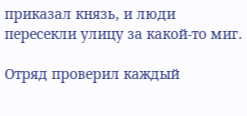приказал князь, и люди пересекли улицу за какой-то миг.

Отряд проверил каждый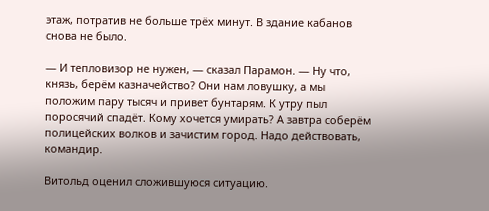этаж, потратив не больше трёх минут. В здание кабанов снова не было.

— И тепловизор не нужен, — сказал Парамон. — Ну что, князь, берём казначейство? Они нам ловушку, а мы положим пару тысяч и привет бунтарям. К утру пыл поросячий спадёт. Кому хочется умирать? А завтра соберём полицейских волков и зачистим город. Надо действовать, командир.

Витольд оценил сложившуюся ситуацию.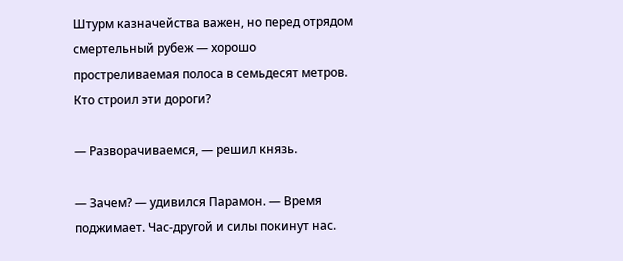Штурм казначейства важен, но перед отрядом смертельный рубеж — хорошо простреливаемая полоса в семьдесят метров. Кто строил эти дороги?

— Разворачиваемся, — решил князь.

— Зачем? — удивился Парамон. — Время поджимает. Час-другой и силы покинут нас.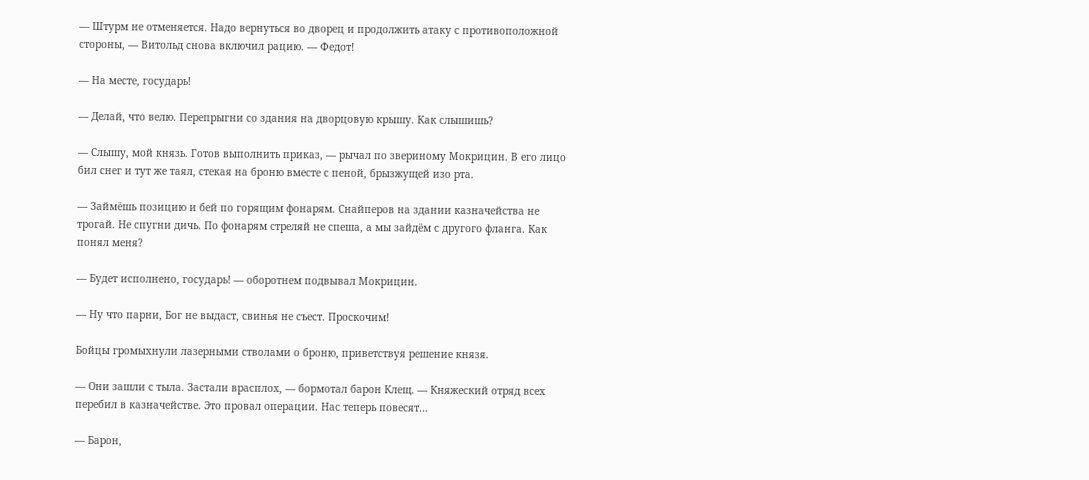— Штурм не отменяется. Надо вернуться во дворец и продолжить атаку с противоположной стороны, — Витольд снова включил рацию. — Федот!

— На месте, государь!

— Делай, что велю. Перепрыгни со здания на дворцовую крышу. Как слышишь?

— Слышу, мой князь. Готов выполнить приказ, — рычал по звериному Мокрицин. В его лицо бил снег и тут же таял, стекая на броню вместе с пеной, брызжущей изо рта.

— Займёшь позицию и бей по горящим фонарям. Снайперов на здании казначейства не трогай. Не спугни дичь. По фонарям стреляй не спеша, а мы зайдём с другого фланга. Как понял меня?

— Будет исполнено, государь! — оборотнем подвывал Мокрицин.

— Ну что парни, Бог не выдаст, свинья не съест. Проскочим!

Бойцы громыхнули лазерными стволами о броню, приветствуя решение князя.

— Они зашли с тыла. Застали врасплох, — бормотал барон Клещ. — Княжеский отряд всех перебил в казначействе. Это провал операции. Нас теперь повесят…

— Барон,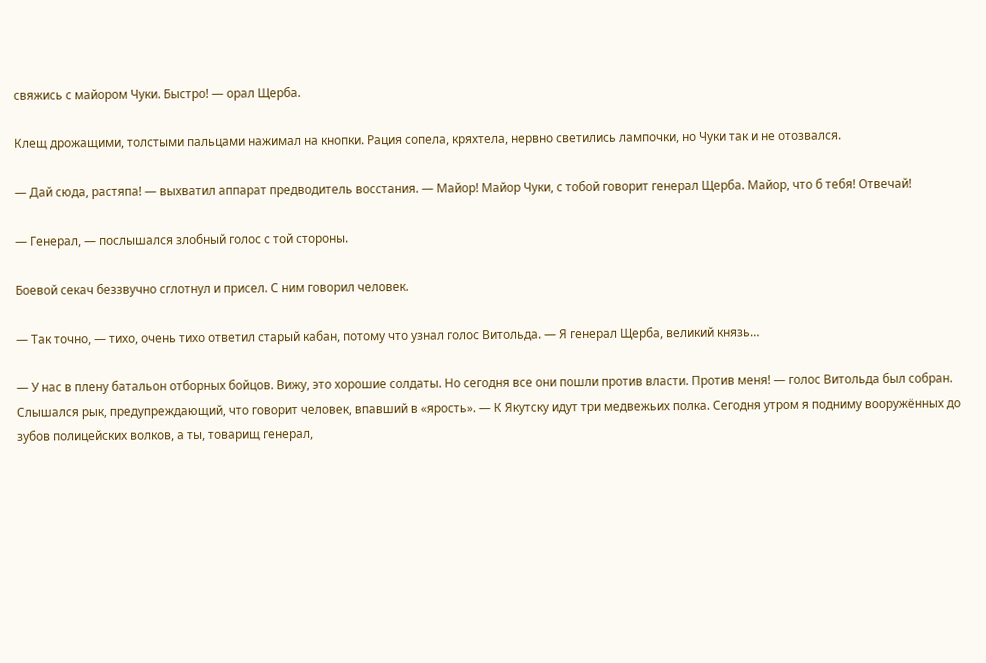свяжись с майором Чуки. Быстро! — орал Щерба.

Клещ дрожащими, толстыми пальцами нажимал на кнопки. Рация сопела, кряхтела, нервно светились лампочки, но Чуки так и не отозвался.

— Дай сюда, растяпа! — выхватил аппарат предводитель восстания. — Майор! Майор Чуки, с тобой говорит генерал Щерба. Майор, что б тебя! Отвечай!

— Генерал, — послышался злобный голос с той стороны.

Боевой секач беззвучно сглотнул и присел. С ним говорил человек.

— Так точно, — тихо, очень тихо ответил старый кабан, потому что узнал голос Витольда. — Я генерал Щерба, великий князь…

— У нас в плену батальон отборных бойцов. Вижу, это хорошие солдаты. Но сегодня все они пошли против власти. Против меня! — голос Витольда был собран. Слышался рык, предупреждающий, что говорит человек, впавший в «ярость». — К Якутску идут три медвежьих полка. Сегодня утром я подниму вооружённых до зубов полицейских волков, а ты, товарищ генерал,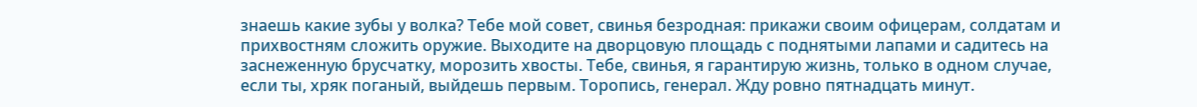знаешь какие зубы у волка? Тебе мой совет, свинья безродная: прикажи своим офицерам, солдатам и прихвостням сложить оружие. Выходите на дворцовую площадь с поднятыми лапами и садитесь на заснеженную брусчатку, морозить хвосты. Тебе, свинья, я гарантирую жизнь, только в одном случае, если ты, хряк поганый, выйдешь первым. Торопись, генерал. Жду ровно пятнадцать минут.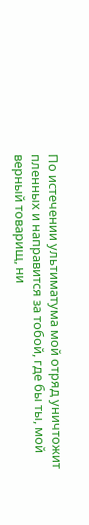По истечении ультиматума мой отряд уничтожит пленных и направится за тобой, где бы ты, мой верный товарищ, ни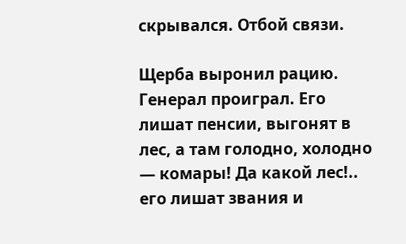скрывался. Отбой связи.

Щерба выронил рацию. Генерал проиграл. Его лишат пенсии, выгонят в лес, а там голодно, холодно — комары! Да какой лес!.. его лишат звания и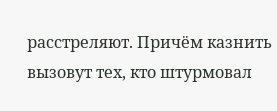расстреляют. Причём казнить вызовут тех, кто штурмовал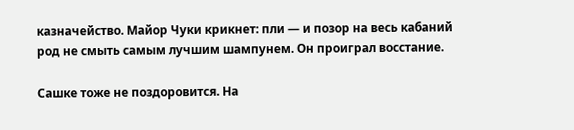казначейство. Майор Чуки крикнет: пли — и позор на весь кабаний род не смыть самым лучшим шампунем. Он проиграл восстание.

Сашке тоже не поздоровится. На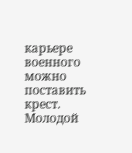карьере военного можно поставить крест. Молодой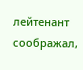лейтенант соображал,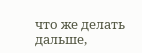что же делать дальше,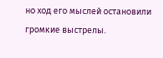но ход его мыслей остановили громкие выстрелы.